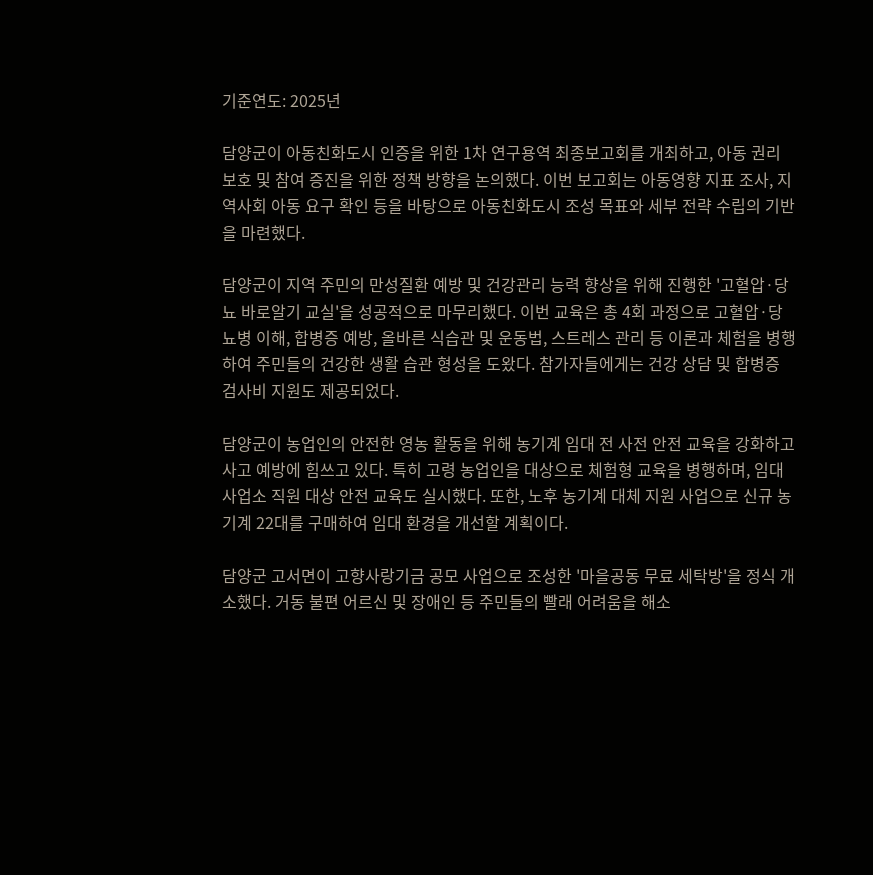기준연도: 2025년

담양군이 아동친화도시 인증을 위한 1차 연구용역 최종보고회를 개최하고, 아동 권리 보호 및 참여 증진을 위한 정책 방향을 논의했다. 이번 보고회는 아동영향 지표 조사, 지역사회 아동 요구 확인 등을 바탕으로 아동친화도시 조성 목표와 세부 전략 수립의 기반을 마련했다.

담양군이 지역 주민의 만성질환 예방 및 건강관리 능력 향상을 위해 진행한 '고혈압·당뇨 바로알기 교실'을 성공적으로 마무리했다. 이번 교육은 총 4회 과정으로 고혈압·당뇨병 이해, 합병증 예방, 올바른 식습관 및 운동법, 스트레스 관리 등 이론과 체험을 병행하여 주민들의 건강한 생활 습관 형성을 도왔다. 참가자들에게는 건강 상담 및 합병증 검사비 지원도 제공되었다.

담양군이 농업인의 안전한 영농 활동을 위해 농기계 임대 전 사전 안전 교육을 강화하고 사고 예방에 힘쓰고 있다. 특히 고령 농업인을 대상으로 체험형 교육을 병행하며, 임대사업소 직원 대상 안전 교육도 실시했다. 또한, 노후 농기계 대체 지원 사업으로 신규 농기계 22대를 구매하여 임대 환경을 개선할 계획이다.

담양군 고서면이 고향사랑기금 공모 사업으로 조성한 '마을공동 무료 세탁방'을 정식 개소했다. 거동 불편 어르신 및 장애인 등 주민들의 빨래 어려움을 해소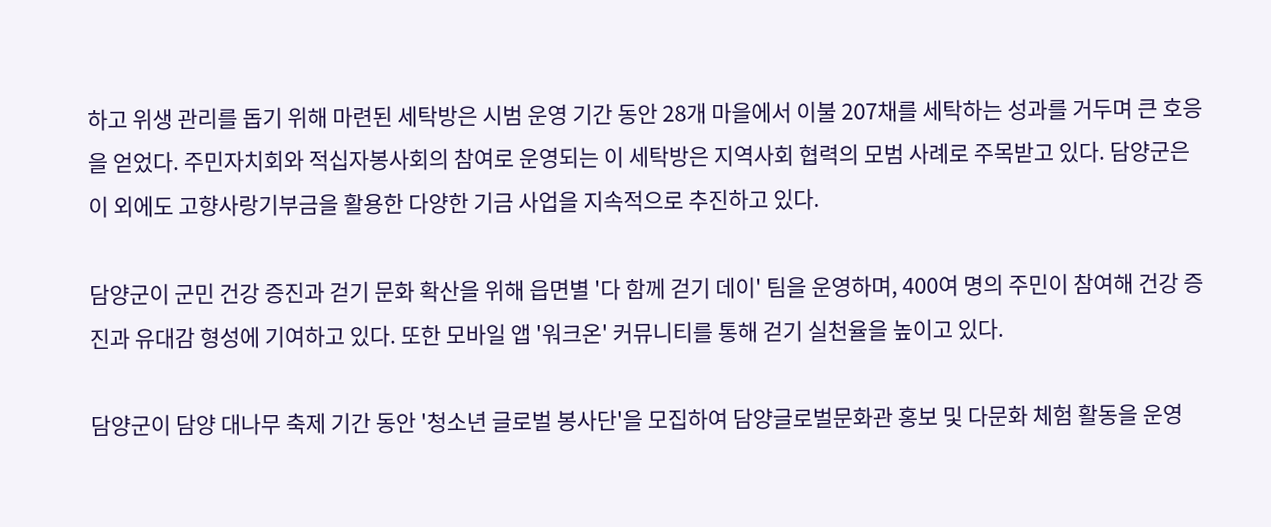하고 위생 관리를 돕기 위해 마련된 세탁방은 시범 운영 기간 동안 28개 마을에서 이불 207채를 세탁하는 성과를 거두며 큰 호응을 얻었다. 주민자치회와 적십자봉사회의 참여로 운영되는 이 세탁방은 지역사회 협력의 모범 사례로 주목받고 있다. 담양군은 이 외에도 고향사랑기부금을 활용한 다양한 기금 사업을 지속적으로 추진하고 있다.

담양군이 군민 건강 증진과 걷기 문화 확산을 위해 읍면별 '다 함께 걷기 데이' 팀을 운영하며, 400여 명의 주민이 참여해 건강 증진과 유대감 형성에 기여하고 있다. 또한 모바일 앱 '워크온' 커뮤니티를 통해 걷기 실천율을 높이고 있다.

담양군이 담양 대나무 축제 기간 동안 '청소년 글로벌 봉사단'을 모집하여 담양글로벌문화관 홍보 및 다문화 체험 활동을 운영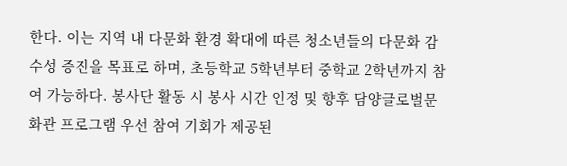한다. 이는 지역 내 다문화 환경 확대에 따른 청소년들의 다문화 감수성 증진을 목표로 하며, 초등학교 5학년부터 중학교 2학년까지 참여 가능하다. 봉사단 활동 시 봉사 시간 인정 및 향후 담양글로벌문화관 프로그램 우선 참여 기회가 제공된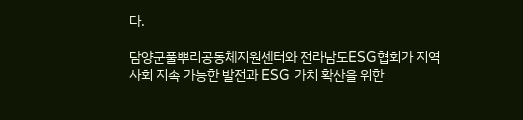다.

담양군풀뿌리공동체지원센터와 전라남도ESG협회가 지역사회 지속 가능한 발전과 ESG 가치 확산을 위한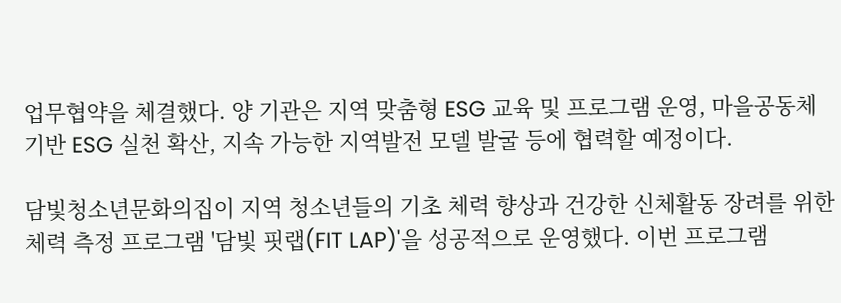업무협약을 체결했다. 양 기관은 지역 맞춤형 ESG 교육 및 프로그램 운영, 마을공동체 기반 ESG 실천 확산, 지속 가능한 지역발전 모델 발굴 등에 협력할 예정이다.

담빛청소년문화의집이 지역 청소년들의 기초 체력 향상과 건강한 신체활동 장려를 위한 체력 측정 프로그램 '담빛 핏랩(FIT LAP)'을 성공적으로 운영했다. 이번 프로그램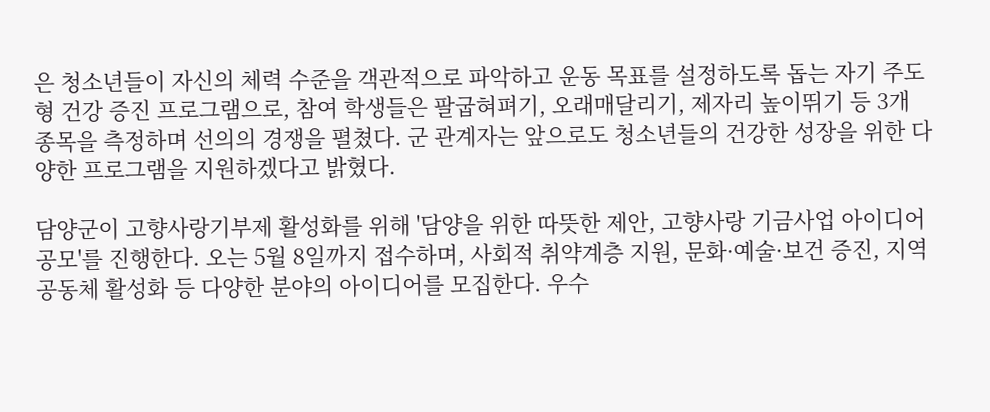은 청소년들이 자신의 체력 수준을 객관적으로 파악하고 운동 목표를 설정하도록 돕는 자기 주도형 건강 증진 프로그램으로, 참여 학생들은 팔굽혀펴기, 오래매달리기, 제자리 높이뛰기 등 3개 종목을 측정하며 선의의 경쟁을 펼쳤다. 군 관계자는 앞으로도 청소년들의 건강한 성장을 위한 다양한 프로그램을 지원하겠다고 밝혔다.

담양군이 고향사랑기부제 활성화를 위해 '담양을 위한 따뜻한 제안, 고향사랑 기금사업 아이디어 공모'를 진행한다. 오는 5월 8일까지 접수하며, 사회적 취약계층 지원, 문화·예술·보건 증진, 지역공동체 활성화 등 다양한 분야의 아이디어를 모집한다. 우수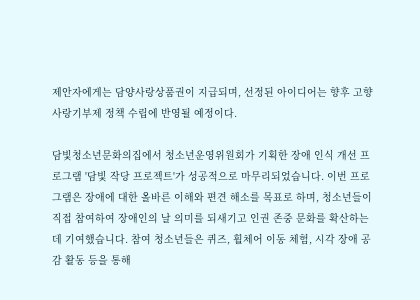제안자에게는 담양사랑상품권이 지급되며, 선정된 아이디어는 향후 고향사랑기부제 정책 수립에 반영될 예정이다.

담빛청소년문화의집에서 청소년운영위원회가 기획한 장애 인식 개선 프로그램 '담빛 작당 프로젝트'가 성공적으로 마무리되었습니다. 이번 프로그램은 장애에 대한 올바른 이해와 편견 해소를 목표로 하며, 청소년들이 직접 참여하여 장애인의 날 의미를 되새기고 인권 존중 문화를 확산하는 데 기여했습니다. 참여 청소년들은 퀴즈, 휠체어 이동 체험, 시각 장애 공감 활동 등을 통해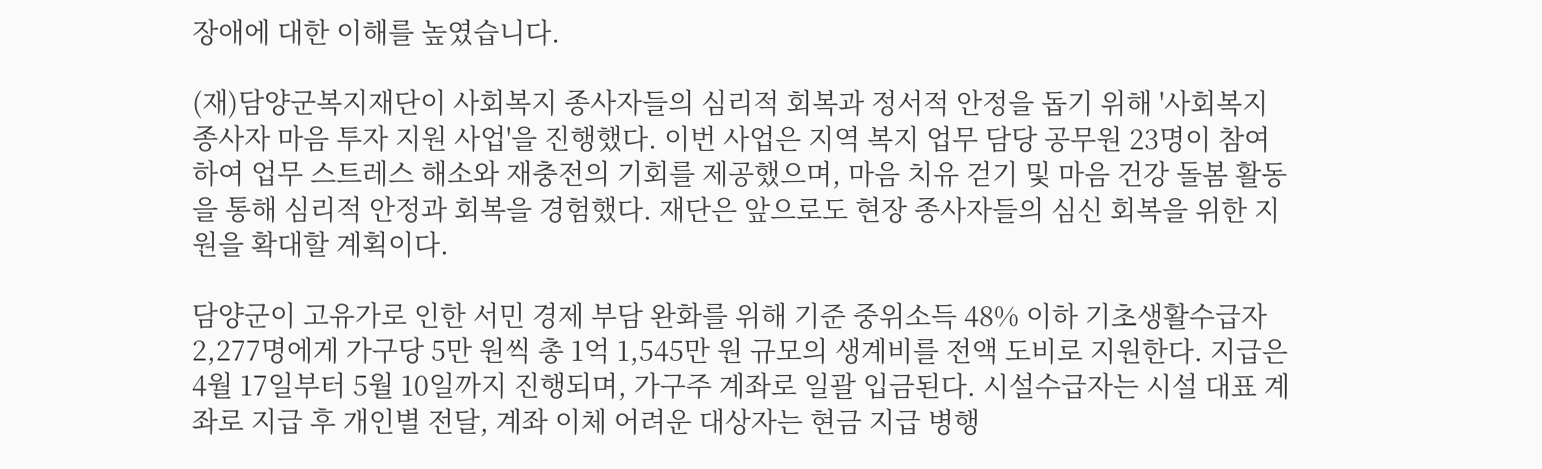장애에 대한 이해를 높였습니다.

(재)담양군복지재단이 사회복지 종사자들의 심리적 회복과 정서적 안정을 돕기 위해 '사회복지 종사자 마음 투자 지원 사업'을 진행했다. 이번 사업은 지역 복지 업무 담당 공무원 23명이 참여하여 업무 스트레스 해소와 재충전의 기회를 제공했으며, 마음 치유 걷기 및 마음 건강 돌봄 활동을 통해 심리적 안정과 회복을 경험했다. 재단은 앞으로도 현장 종사자들의 심신 회복을 위한 지원을 확대할 계획이다.

담양군이 고유가로 인한 서민 경제 부담 완화를 위해 기준 중위소득 48% 이하 기초생활수급자 2,277명에게 가구당 5만 원씩 총 1억 1,545만 원 규모의 생계비를 전액 도비로 지원한다. 지급은 4월 17일부터 5월 10일까지 진행되며, 가구주 계좌로 일괄 입금된다. 시설수급자는 시설 대표 계좌로 지급 후 개인별 전달, 계좌 이체 어려운 대상자는 현금 지급 병행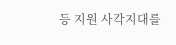등 지원 사각지대를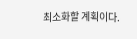최소화할 계획이다.